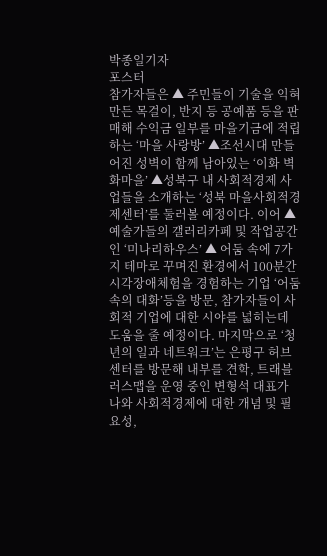박종일기자
포스터
참가자들은 ▲ 주민들이 기술을 익혀 만든 목걸이, 반지 등 공예품 등을 판매해 수익금 일부를 마을기금에 적립하는 ‘마을 사랑방’ ▲조선시대 만들어진 성벽이 함께 남아있는 ‘이화 벽화마을’ ▲성북구 내 사회적경제 사업들을 소개하는 ‘성북 마을사회적경제센터’를 둘러볼 예정이다. 이어 ▲예술가들의 갤러리카페 및 작업공간인 ‘미나리하우스’ ▲ 어둠 속에 7가지 테마로 꾸며진 환경에서 100분간 시각장애체험을 경험하는 기업 ‘어둠속의 대화’등을 방문, 참가자들이 사회적 기업에 대한 시야를 넓히는데 도움을 줄 예정이다. 마지막으로 ‘청년의 일과 네트워크’는 은평구 허브센터를 방문해 내부를 견학, 트래블러스맵을 운영 중인 변형석 대표가 나와 사회적경제에 대한 개념 및 필요성,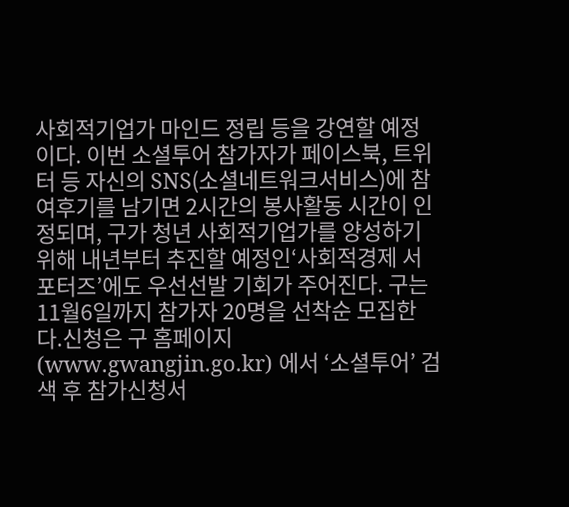사회적기업가 마인드 정립 등을 강연할 예정이다. 이번 소셜투어 참가자가 페이스북, 트위터 등 자신의 SNS(소셜네트워크서비스)에 참여후기를 남기면 2시간의 봉사활동 시간이 인정되며, 구가 청년 사회적기업가를 양성하기 위해 내년부터 추진할 예정인‘사회적경제 서포터즈’에도 우선선발 기회가 주어진다. 구는 11월6일까지 참가자 20명을 선착순 모집한다.신청은 구 홈페이지(www.gwangjin.go.kr) 에서 ‘소셜투어’ 검색 후 참가신청서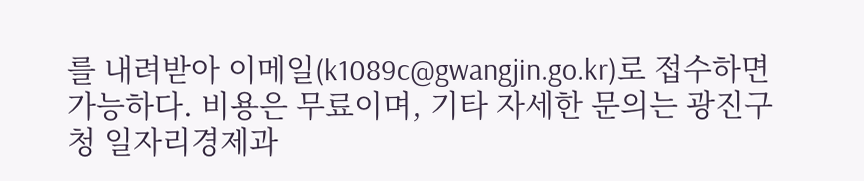를 내려받아 이메일(k1089c@gwangjin.go.kr)로 접수하면 가능하다. 비용은 무료이며, 기타 자세한 문의는 광진구청 일자리경제과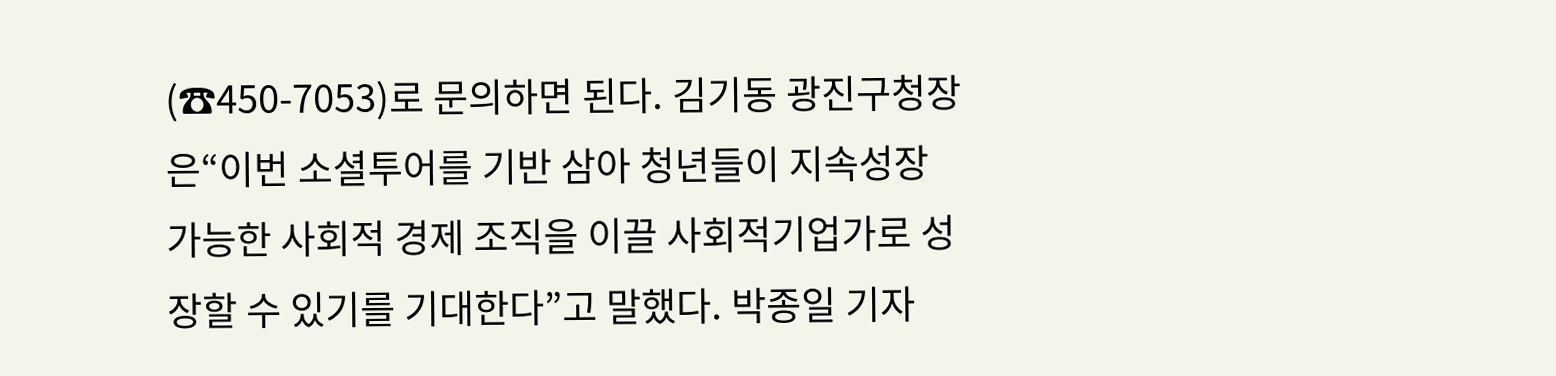(☎450-7053)로 문의하면 된다. 김기동 광진구청장은“이번 소셜투어를 기반 삼아 청년들이 지속성장 가능한 사회적 경제 조직을 이끌 사회적기업가로 성장할 수 있기를 기대한다”고 말했다. 박종일 기자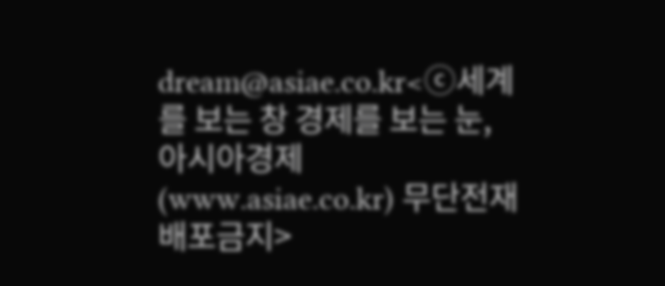dream@asiae.co.kr<ⓒ세계를 보는 창 경제를 보는 눈, 아시아경제(www.asiae.co.kr) 무단전재 배포금지>